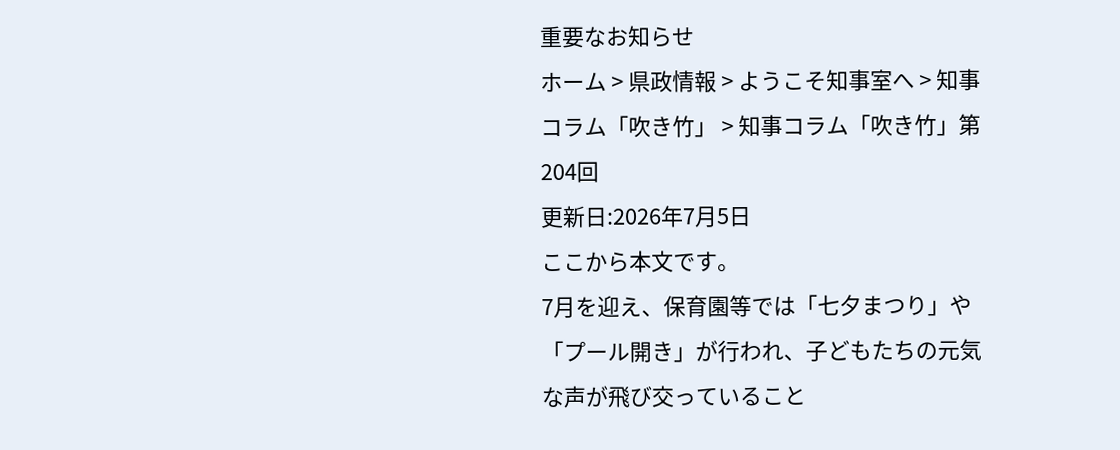重要なお知らせ
ホーム > 県政情報 > ようこそ知事室へ > 知事コラム「吹き竹」 > 知事コラム「吹き竹」第204回
更新日:2026年7月5日
ここから本文です。
7月を迎え、保育園等では「七夕まつり」や「プール開き」が行われ、子どもたちの元気な声が飛び交っていること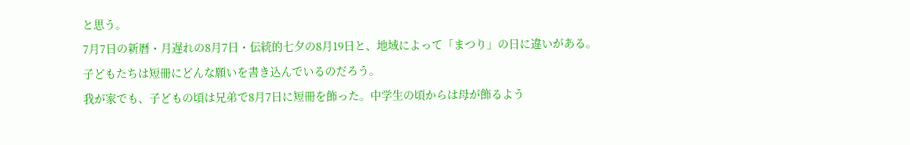と思う。
7月7日の新暦・月遅れの8月7日・伝統的七夕の8月19日と、地域によって「まつり」の日に違いがある。
子どもたちは短冊にどんな願いを書き込んでいるのだろう。
我が家でも、子どもの頃は兄弟で8月7日に短冊を飾った。中学生の頃からは母が飾るよう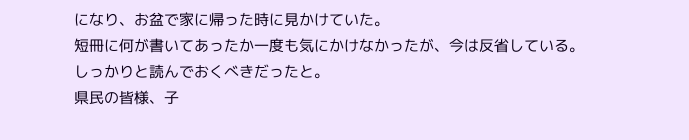になり、お盆で家に帰った時に見かけていた。
短冊に何が書いてあったか一度も気にかけなかったが、今は反省している。しっかりと読んでおくべきだったと。
県民の皆様、子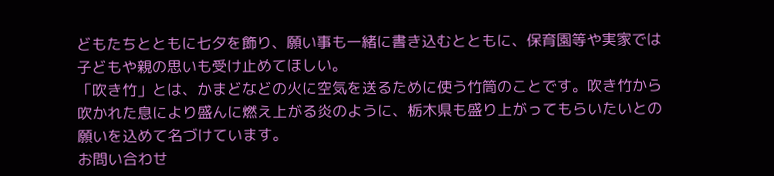どもたちとともに七夕を飾り、願い事も一緒に書き込むとともに、保育園等や実家では子どもや親の思いも受け止めてほしい。
「吹き竹」とは、かまどなどの火に空気を送るために使う竹筒のことです。吹き竹から吹かれた息により盛んに燃え上がる炎のように、栃木県も盛り上がってもらいたいとの願いを込めて名づけています。
お問い合わせ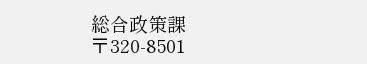総合政策課
〒320-8501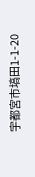宇都宮市塙田1-1-20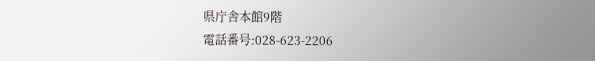県庁舎本館9階
電話番号:028-623-2206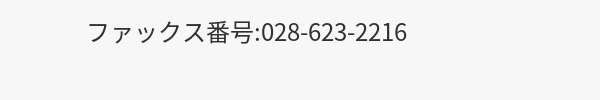ファックス番号:028-623-2216